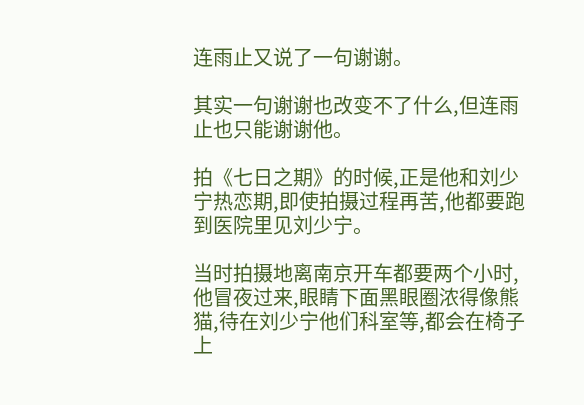连雨止又说了一句谢谢。

其实一句谢谢也改变不了什么,但连雨止也只能谢谢他。

拍《七日之期》的时候,正是他和刘少宁热恋期,即使拍摄过程再苦,他都要跑到医院里见刘少宁。

当时拍摄地离南京开车都要两个小时,他冒夜过来,眼睛下面黑眼圈浓得像熊猫,待在刘少宁他们科室等,都会在椅子上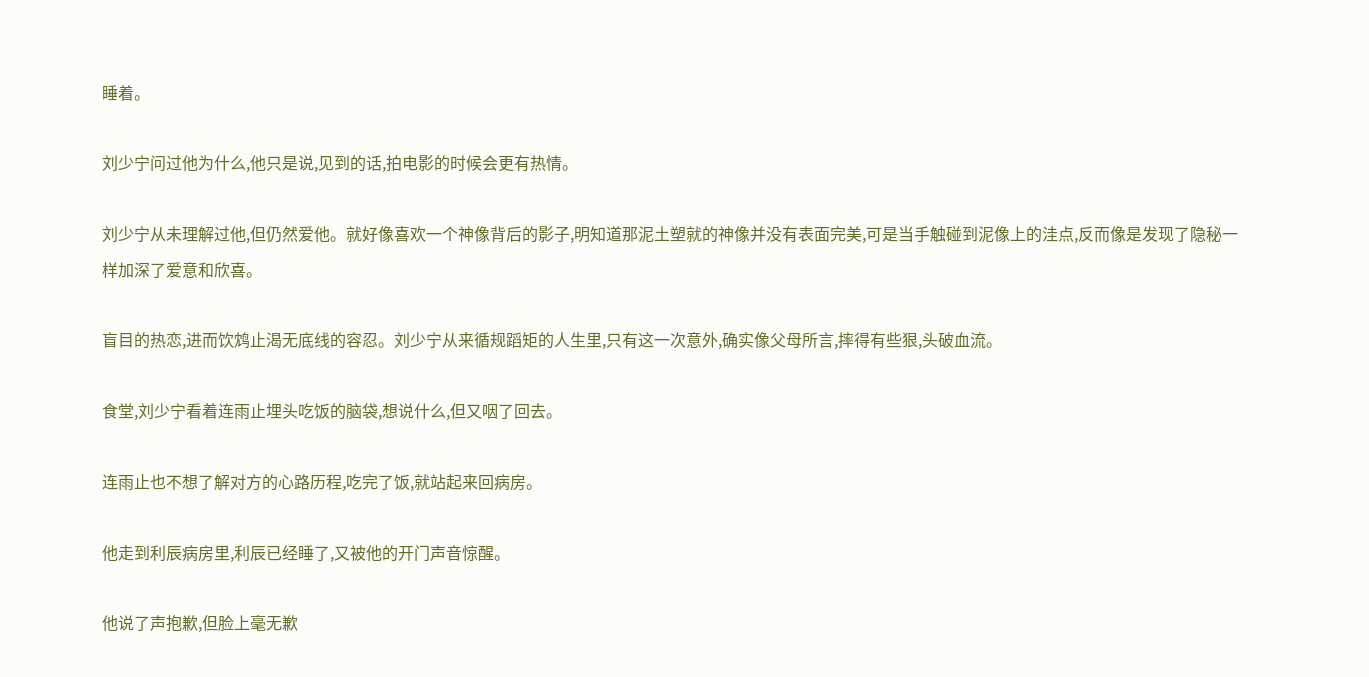睡着。

刘少宁问过他为什么,他只是说,见到的话,拍电影的时候会更有热情。

刘少宁从未理解过他,但仍然爱他。就好像喜欢一个神像背后的影子,明知道那泥土塑就的神像并没有表面完美,可是当手触碰到泥像上的洼点,反而像是发现了隐秘一样加深了爱意和欣喜。

盲目的热恋,进而饮鸩止渴无底线的容忍。刘少宁从来循规蹈矩的人生里,只有这一次意外,确实像父母所言,摔得有些狠,头破血流。

食堂,刘少宁看着连雨止埋头吃饭的脑袋,想说什么,但又咽了回去。

连雨止也不想了解对方的心路历程,吃完了饭,就站起来回病房。

他走到利辰病房里,利辰已经睡了,又被他的开门声音惊醒。

他说了声抱歉,但脸上毫无歉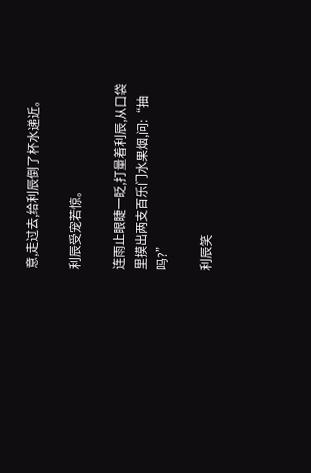意,走过去,给利辰倒了杯水递近。

利辰受宠若惊。

连雨止眼睫一眨,打量着利辰,从口袋里摸出两支百乐门水果烟,问:“抽吗?”

利辰笑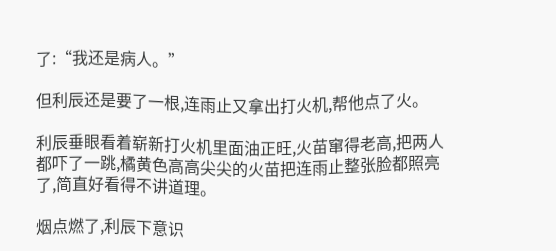了:“我还是病人。”

但利辰还是要了一根,连雨止又拿出打火机,帮他点了火。

利辰垂眼看着崭新打火机里面油正旺,火苗窜得老高,把两人都吓了一跳,橘黄色高高尖尖的火苗把连雨止整张脸都照亮了,简直好看得不讲道理。

烟点燃了,利辰下意识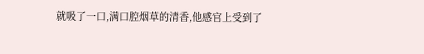就吸了一口,满口腔烟草的清香,他感官上受到了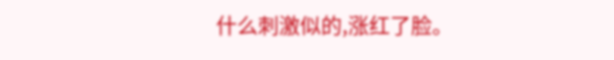什么刺激似的,涨红了脸。